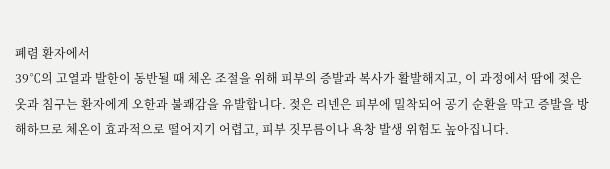폐렴 환자에서
39℃의 고열과 발한이 동반될 때 체온 조절을 위해 피부의 증발과 복사가 활발해지고, 이 과정에서 땀에 젖은 옷과 침구는 환자에게 오한과 불쾌감을 유발합니다. 젖은 리넨은 피부에 밀착되어 공기 순환을 막고 증발을 방해하므로 체온이 효과적으로 떨어지기 어렵고, 피부 짓무름이나 욕창 발생 위험도 높아집니다.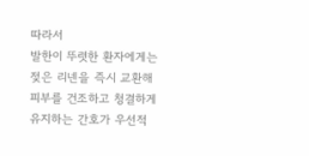따라서
발한이 뚜렷한 환자에게는 젖은 리넨을 즉시 교환해 피부를 건조하고 청결하게 유지하는 간호가 우선적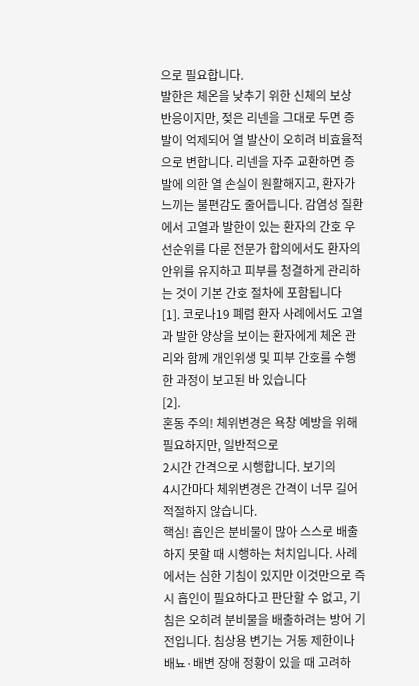으로 필요합니다.
발한은 체온을 낮추기 위한 신체의 보상 반응이지만, 젖은 리넨을 그대로 두면 증발이 억제되어 열 발산이 오히려 비효율적으로 변합니다. 리넨을 자주 교환하면 증발에 의한 열 손실이 원활해지고, 환자가 느끼는 불편감도 줄어듭니다. 감염성 질환에서 고열과 발한이 있는 환자의 간호 우선순위를 다룬 전문가 합의에서도 환자의 안위를 유지하고 피부를 청결하게 관리하는 것이 기본 간호 절차에 포함됩니다
[1]. 코로나19 폐렴 환자 사례에서도 고열과 발한 양상을 보이는 환자에게 체온 관리와 함께 개인위생 및 피부 간호를 수행한 과정이 보고된 바 있습니다
[2].
혼동 주의! 체위변경은 욕창 예방을 위해 필요하지만, 일반적으로
2시간 간격으로 시행합니다. 보기의
4시간마다 체위변경은 간격이 너무 길어 적절하지 않습니다.
핵심! 흡인은 분비물이 많아 스스로 배출하지 못할 때 시행하는 처치입니다. 사례에서는 심한 기침이 있지만 이것만으로 즉시 흡인이 필요하다고 판단할 수 없고, 기침은 오히려 분비물을 배출하려는 방어 기전입니다. 침상용 변기는 거동 제한이나 배뇨·배변 장애 정황이 있을 때 고려하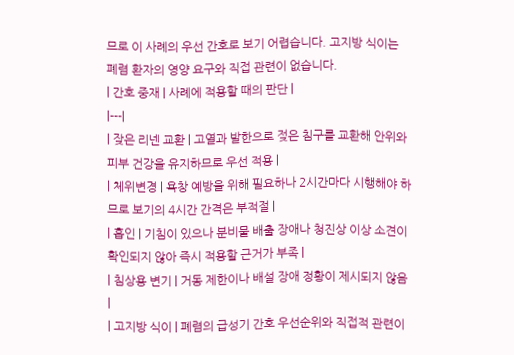므로 이 사례의 우선 간호로 보기 어렵습니다. 고지방 식이는 폐렴 환자의 영양 요구와 직접 관련이 없습니다.
| 간호 중재 | 사례에 적용할 때의 판단 |
|---|
| 잦은 리넨 교환 | 고열과 발한으로 젖은 침구를 교환해 안위와 피부 건강을 유지하므로 우선 적용 |
| 체위변경 | 욕창 예방을 위해 필요하나 2시간마다 시행해야 하므로 보기의 4시간 간격은 부적절 |
| 흡인 | 기침이 있으나 분비물 배출 장애나 청진상 이상 소견이 확인되지 않아 즉시 적용할 근거가 부족 |
| 침상용 변기 | 거동 제한이나 배설 장애 정황이 제시되지 않음 |
| 고지방 식이 | 폐렴의 급성기 간호 우선순위와 직접적 관련이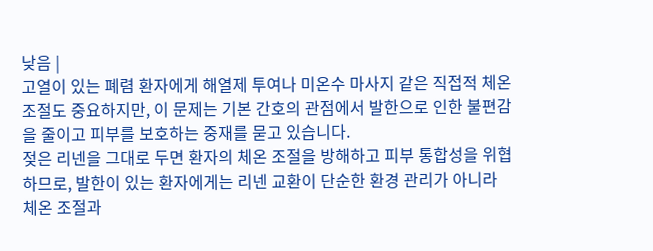낮음 |
고열이 있는 폐렴 환자에게 해열제 투여나 미온수 마사지 같은 직접적 체온 조절도 중요하지만, 이 문제는 기본 간호의 관점에서 발한으로 인한 불편감을 줄이고 피부를 보호하는 중재를 묻고 있습니다.
젖은 리넨을 그대로 두면 환자의 체온 조절을 방해하고 피부 통합성을 위협하므로, 발한이 있는 환자에게는 리넨 교환이 단순한 환경 관리가 아니라 체온 조절과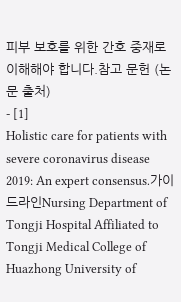피부 보호를 위한 간호 중재로 이해해야 합니다.참고 문헌 (논문 출처)
- [1]
Holistic care for patients with severe coronavirus disease 2019: An expert consensus.가이드라인Nursing Department of Tongji Hospital Affiliated to Tongji Medical College of Huazhong University of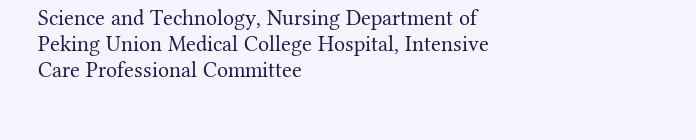Science and Technology, Nursing Department of Peking Union Medical College Hospital, Intensive Care Professional Committee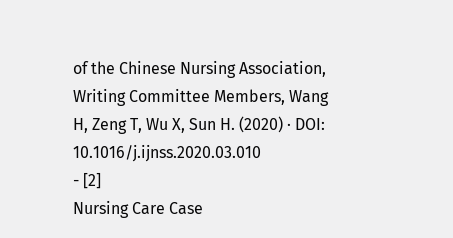of the Chinese Nursing Association, Writing Committee Members, Wang H, Zeng T, Wu X, Sun H. (2020) · DOI: 10.1016/j.ijnss.2020.03.010
- [2]
Nursing Care Case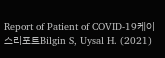Report of Patient of COVID-19케이스리포트Bilgin S, Uysal H. (2021)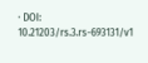· DOI: 10.21203/rs.3.rs-693131/v1